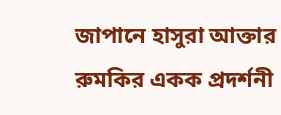জাপানে হাসুরা আক্তার রুমকির একক প্রদর্শনী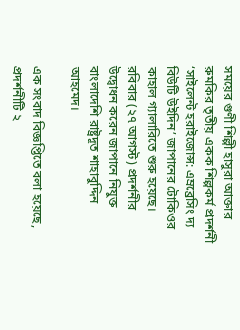সময়ের গুণী শিল্পী হাসুরা আক্তার রুমকির তৃতীয় একক শিল্পকর্ম প্রদর্শনী ‘সাইলেন্ট হরাইজোন্স: এম্রব্রেসিং দ্য বিউটি উইদিন’ জাপানের টোকিওর কাহাল গ্যালারিতে শুরু হয়েছে। রবিবার (২৭ আগস্ট) প্রদর্শনীর উদ্বোধন করেন জাপানে নিযুক্ত বাংলাদেশি রাষ্ট্রদূত শাহাবুদ্দিন আহমেদ।

এক সংবাদ বিজ্ঞপ্তিতে বলা হয়েছে, প্রদর্শনীটি ২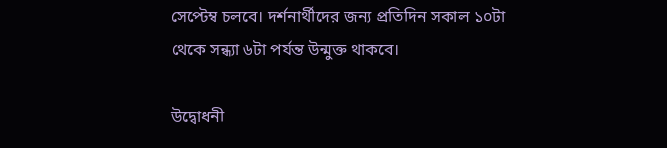সেপ্টেম্ব চলবে। দর্শনার্থীদের জন্য প্রতিদিন সকাল ১০টা থেকে সন্ধ্যা ৬টা পর্যন্ত উন্মুক্ত থাকবে।

উদ্বোধনী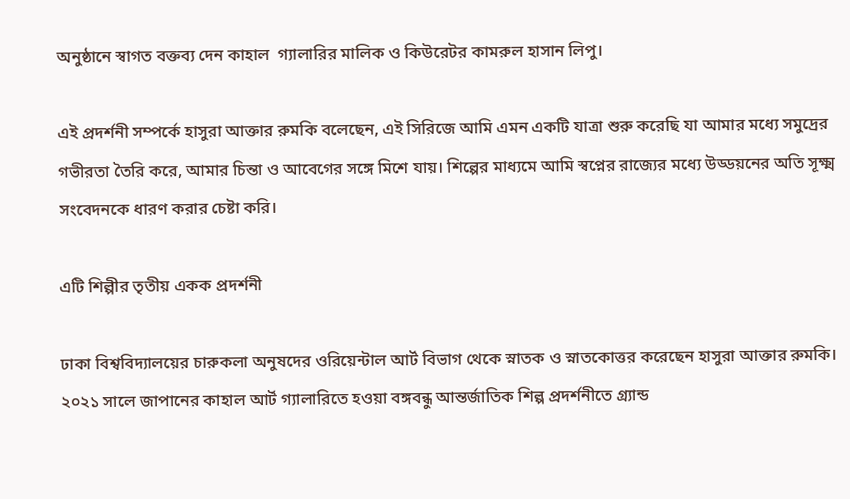অনুষ্ঠানে স্বাগত বক্তব্য দেন কাহাল  গ্যালারির মালিক ও কিউরেটর কামরুল হাসান লিপু।

এই প্রদর্শনী সম্পর্কে হাসুরা আক্তার রুমকি বলেছেন, এই সিরিজে আমি এমন একটি যাত্রা শুরু করেছি যা আমার মধ্যে সমুদ্রের গভীরতা তৈরি করে, আমার চিন্তা ও আবেগের সঙ্গে মিশে যায়। শিল্পের মাধ্যমে আমি স্বপ্নের রাজ্যের মধ্যে উড্ডয়নের অতি সূক্ষ্ম সংবেদনকে ধারণ করার চেষ্টা করি।

এটি শিল্পীর তৃতীয় একক প্রদর্শনী

ঢাকা বিশ্ববিদ্যালয়ের চারুকলা অনুষদের ওরিয়েন্টাল আর্ট বিভাগ থেকে স্নাতক ও স্নাতকোত্তর করেছেন হাসুরা আক্তার রুমকি। ২০২১ সালে জাপানের কাহাল আর্ট গ্যালারিতে হওয়া বঙ্গবন্ধু আন্তর্জাতিক শিল্প প্রদর্শনীতে গ্র্যান্ড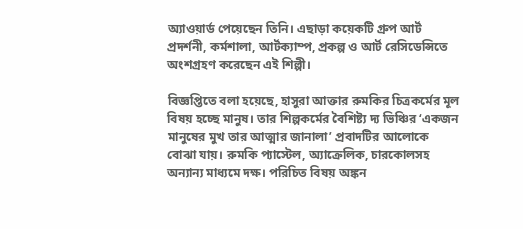অ্যাওয়ার্ড পেয়েছেন তিনি। এছাড়া কয়েকটি গ্রুপ আর্ট প্রদর্শনী, কর্মশালা, আর্টক্যাম্প, প্রকল্প ও আর্ট রেসিডেন্সিতে অংশগ্রহণ করেছেন এই শিল্পী।

বিজ্ঞপ্তিতে বলা হয়েছে, হাসুরা আক্তার রুমকির চিত্রকর্মের মূল বিষয় হচ্ছে মানুষ। তার শিল্পকর্মের বৈশিষ্ট্য দ্য ভিঞ্চির ‘একজন মানুষের মুখ তার আত্মার জানালা’ প্রবাদটির আলোকে বোঝা যায়। রুমকি প্যাস্টেল, অ্যাক্রেলিক, চারকোলসহ অন্যান্য মাধ্যমে দক্ষ। পরিচিত বিষয় অঙ্কন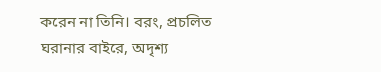করেন না তিনি। বরং, প্রচলিত ঘরানার বাইরে, অদৃশ্য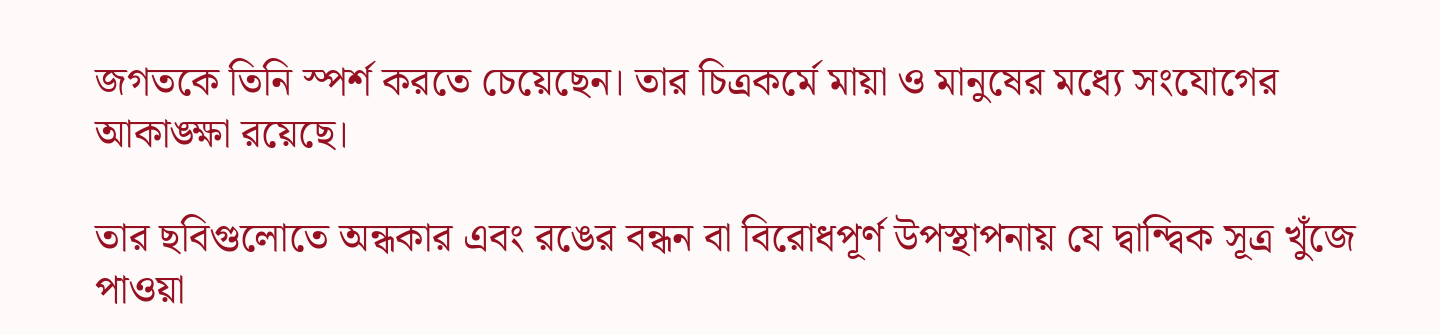জগতকে তিনি স্পর্শ করতে চেয়েছেন। তার চিত্রকর্মে মায়া ও মানুষের মধ্যে সংযোগের আকাঙ্ক্ষা রয়েছে।

তার ছবিগুলোতে অন্ধকার এবং রঙের বন্ধন বা বিরোধপূর্ণ উপস্থাপনায় যে দ্বান্দ্বিক সূত্র খুঁজে পাওয়া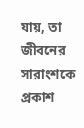যায়, তা জীবনের সারাংশকে প্রকাশ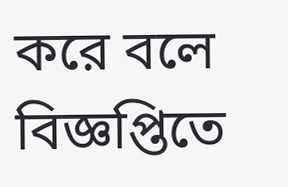করে বলে বিজ্ঞপ্তিতে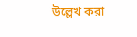উল্লেখ করা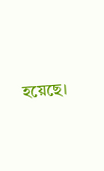হয়েছে।